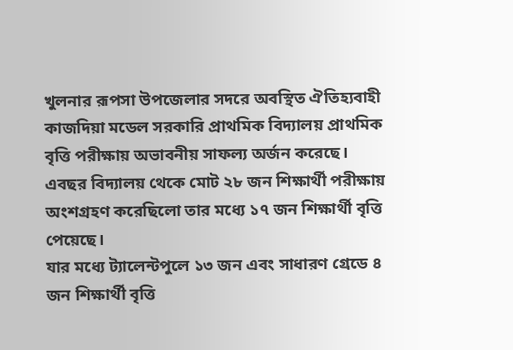খুলনার রূপসা উপজেলার সদরে অবস্থিত ঐতিহ্যবাহী কাজদিয়া মডেল সরকারি প্রাথমিক বিদ্যালয় প্রাথমিক বৃত্তি পরীক্ষায় অভাবনীয় সাফল্য অর্জন করেছে। এবছর বিদ্যালয় থেকে মোট ২৮ জন শিক্ষার্থী পরীক্ষায় অংশগ্রহণ করেছিলো তার মধ্যে ১৭ জন শিক্ষার্থী বৃত্তি পেয়েছে।
যার মধ্যে ট্যালেন্টপুলে ১৩ জন এবং সাধারণ গ্রেডে ৪ জন শিক্ষার্থী বৃত্তি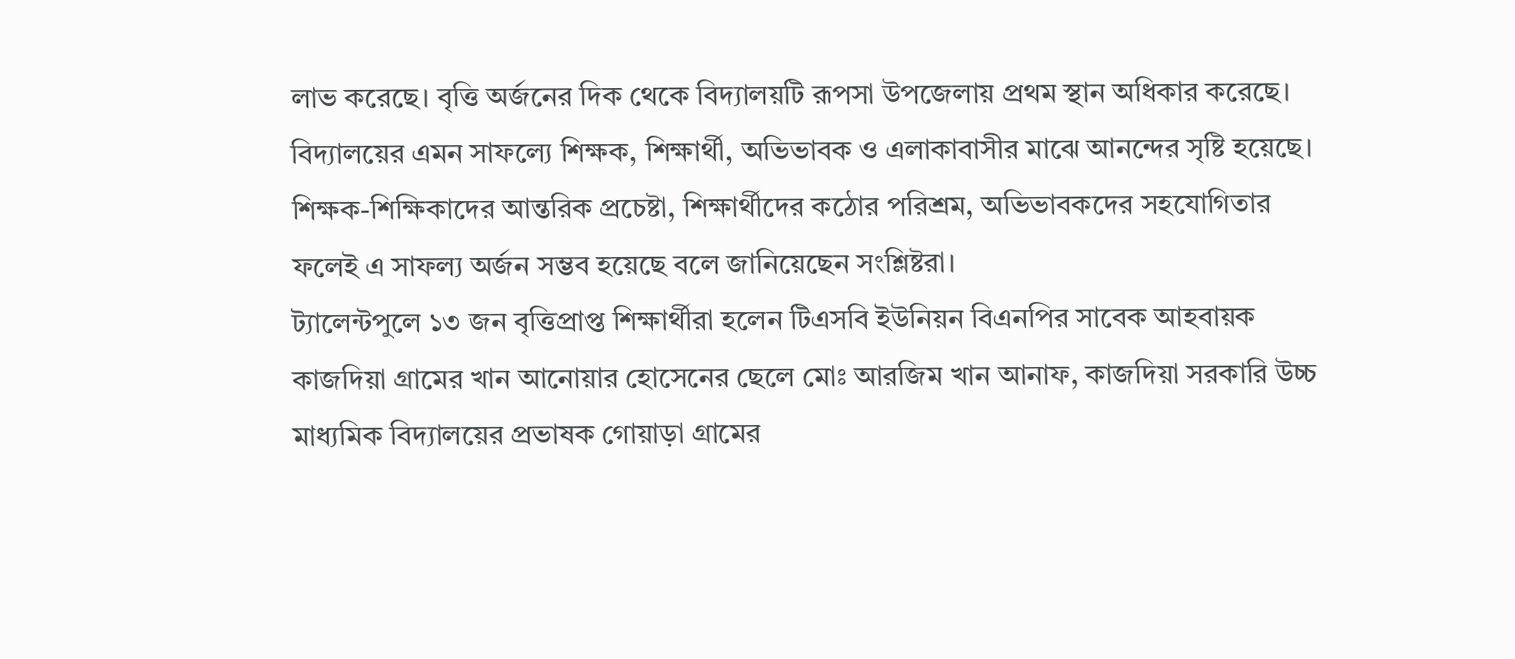লাভ করেছে। বৃত্তি অর্জনের দিক থেকে বিদ্যালয়টি রূপসা উপজেলায় প্রথম স্থান অধিকার করেছে। বিদ্যালয়ের এমন সাফল্যে শিক্ষক, শিক্ষার্থী, অভিভাবক ও এলাকাবাসীর মাঝে আনন্দের সৃষ্টি হয়েছে। শিক্ষক-শিক্ষিকাদের আন্তরিক প্রচেষ্টা, শিক্ষার্থীদের কঠোর পরিশ্রম, অভিভাবকদের সহযোগিতার ফলেই এ সাফল্য অর্জন সম্ভব হয়েছে বলে জানিয়েছেন সংশ্লিষ্টরা।
ট্যালেন্টপুলে ১৩ জন বৃত্তিপ্রাপ্ত শিক্ষার্থীরা হলেন টিএসবি ইউনিয়ন বিএনপির সাবেক আহবায়ক কাজদিয়া গ্রামের খান আনোয়ার হোসেনের ছেলে মোঃ আরজিম খান আনাফ, কাজদিয়া সরকারি উচ্চ মাধ্যমিক বিদ্যালয়ের প্রভাষক গোয়াড়া গ্রামের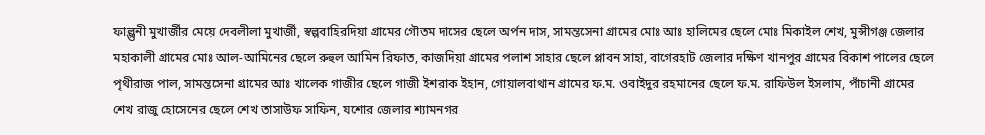ফাল্গুনী মুখার্জীর মেয়ে দেবলীলা মুখার্জী, স্বল্পবাহিরদিয়া গ্রামের গৌতম দাসের ছেলে অর্পন দাস, সামন্তসেনা গ্রামের মোঃ আঃ হালিমের ছেলে মোঃ মিকাইল শেখ, মুন্সীগঞ্জ জেলার মহাকালী গ্রামের মোঃ আল-আমিনের ছেলে রুহুল আমিন রিফাত, কাজদিয়া গ্রামের পলাশ সাহার ছেলে প্লাবন সাহা, বাগেরহাট জেলার দক্ষিণ খানপুর গ্রামের বিকাশ পালের ছেলে পৃথীরাজ পাল, সামন্তসেনা গ্রামের আঃ খালেক গাজীর ছেলে গাজী ইশরাক ইহান, গোয়ালবাথান গ্রামের ফ.ম. ওবাইদুর রহমানের ছেলে ফ.ম. রাফিউল ইসলাম, পাঁচানী গ্রামের শেখ রাজু হোসেনের ছেলে শেখ তাসাউফ সাফিন, যশোর জেলার শ্যামনগর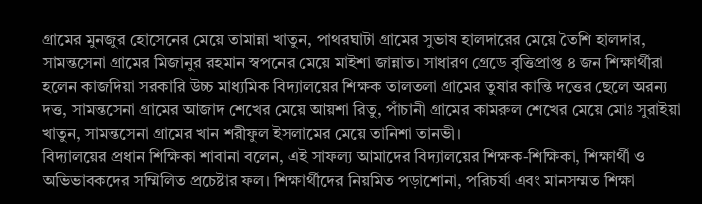গ্রামের মুনজুর হোসেনের মেয়ে তামান্না খাতুন, পাথরঘাটা গ্রামের সুভাষ হালদারের মেয়ে তৈশি হালদার, সামন্তসেনা গ্রামের মিজানুর রহমান স্বপনের মেয়ে মাইশা জান্নাত। সাধারণ গ্রেডে বৃত্তিপ্রাপ্ত ৪ জন শিক্ষার্থীরা হলেন কাজদিয়া সরকারি উচ্চ মাধ্যমিক বিদ্যালয়ের শিক্ষক তালতলা গ্রামের তুষার কান্তি দত্তের ছেলে অরন্য দত্ত, সামন্তসেনা গ্রামের আজাদ শেখের মেয়ে আয়শা রিতু, পাঁচানী গ্রামের কামরুল শেখের মেয়ে মোঃ সুরাইয়া খাতুন, সামন্তসেনা গ্রামের খান শরীফুল ইসলামের মেয়ে তানিশা তানভী।
বিদ্যালয়ের প্রধান শিক্ষিকা শাবানা বলেন, এই সাফল্য আমাদের বিদ্যালয়ের শিক্ষক-শিক্ষিকা, শিক্ষার্থী ও অভিভাবকদের সম্মিলিত প্রচেষ্টার ফল। শিক্ষার্থীদের নিয়মিত পড়াশোনা, পরিচর্যা এবং মানসম্মত শিক্ষা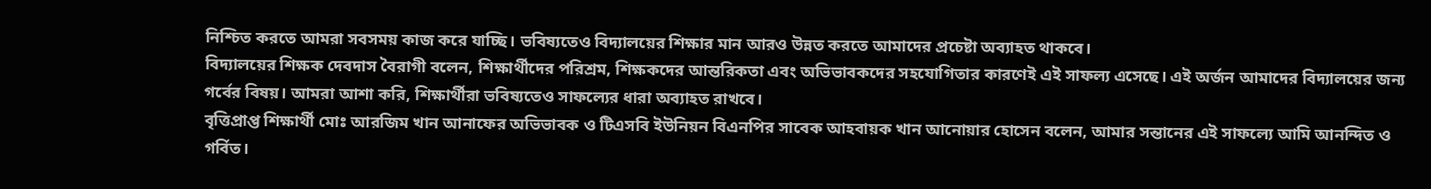নিশ্চিত করতে আমরা সবসময় কাজ করে যাচ্ছি। ভবিষ্যতেও বিদ্যালয়ের শিক্ষার মান আরও উন্নত করতে আমাদের প্রচেষ্টা অব্যাহত থাকবে।
বিদ্যালয়ের শিক্ষক দেবদাস বৈরাগী বলেন, শিক্ষার্থীদের পরিশ্রম, শিক্ষকদের আন্তরিকতা এবং অভিভাবকদের সহযোগিতার কারণেই এই সাফল্য এসেছে। এই অর্জন আমাদের বিদ্যালয়ের জন্য গর্বের বিষয়। আমরা আশা করি, শিক্ষার্থীরা ভবিষ্যতেও সাফল্যের ধারা অব্যাহত রাখবে।
বৃত্তিপ্রাপ্ত শিক্ষার্থী মোঃ আরজিম খান আনাফের অভিভাবক ও টিএসবি ইউনিয়ন বিএনপির সাবেক আহবায়ক খান আনোয়ার হোসেন বলেন, আমার সন্তানের এই সাফল্যে আমি আনন্দিত ও গর্বিত।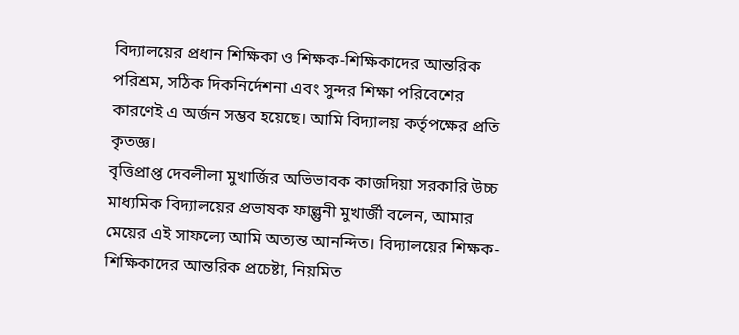বিদ্যালয়ের প্রধান শিক্ষিকা ও শিক্ষক-শিক্ষিকাদের আন্তরিক পরিশ্রম, সঠিক দিকনির্দেশনা এবং সুন্দর শিক্ষা পরিবেশের কারণেই এ অর্জন সম্ভব হয়েছে। আমি বিদ্যালয় কর্তৃপক্ষের প্রতি কৃতজ্ঞ।
বৃত্তিপ্রাপ্ত দেবলীলা মুখার্জির অভিভাবক কাজদিয়া সরকারি উচ্চ মাধ্যমিক বিদ্যালয়ের প্রভাষক ফাল্গুনী মুখার্জী বলেন, আমার মেয়ের এই সাফল্যে আমি অত্যন্ত আনন্দিত। বিদ্যালয়ের শিক্ষক-শিক্ষিকাদের আন্তরিক প্রচেষ্টা, নিয়মিত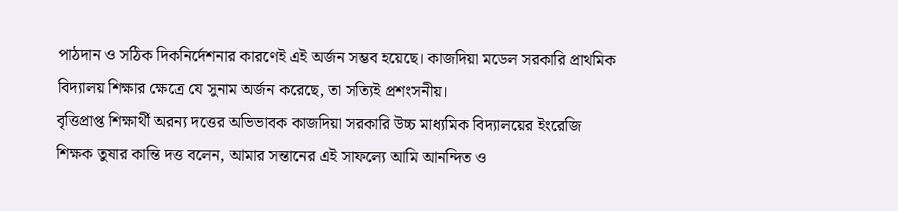পাঠদান ও সঠিক দিকনির্দেশনার কারণেই এই অর্জন সম্ভব হয়েছে। কাজদিয়া মডেল সরকারি প্রাথমিক বিদ্যালয় শিক্ষার ক্ষেত্রে যে সুনাম অর্জন করেছে, তা সত্যিই প্রশংসনীয়।
বৃত্তিপ্রাপ্ত শিক্ষার্থী অরন্য দত্তের অভিভাবক কাজদিয়া সরকারি উচ্চ মাধ্যমিক বিদ্যালয়ের ইংরেজি শিক্ষক তুষার কান্তি দত্ত বলেন, আমার সন্তানের এই সাফল্যে আমি আনন্দিত ও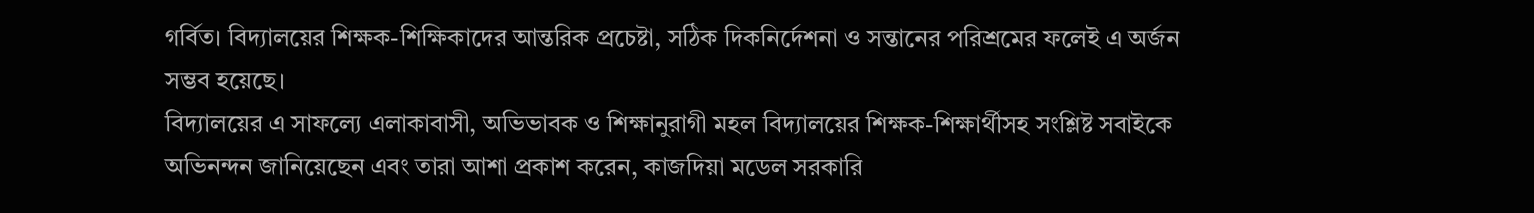গর্বিত। বিদ্যালয়ের শিক্ষক-শিক্ষিকাদের আন্তরিক প্রচেষ্টা, সঠিক দিকনির্দেশনা ও সন্তানের পরিশ্রমের ফলেই এ অর্জন সম্ভব হয়েছে।
বিদ্যালয়ের এ সাফল্যে এলাকাবাসী, অভিভাবক ও শিক্ষানুরাগী মহল বিদ্যালয়ের শিক্ষক-শিক্ষার্থীসহ সংশ্লিষ্ট সবাইকে অভিনন্দন জানিয়েছেন এবং তারা আশা প্রকাশ করেন, কাজদিয়া মডেল সরকারি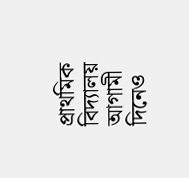প্রাথমিক বিদ্যালয় আগামী দিনেও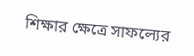শিক্ষার ক্ষেত্রে সাফল্যের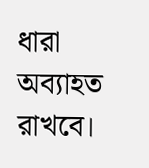ধারা অব্যাহত রাখবে।